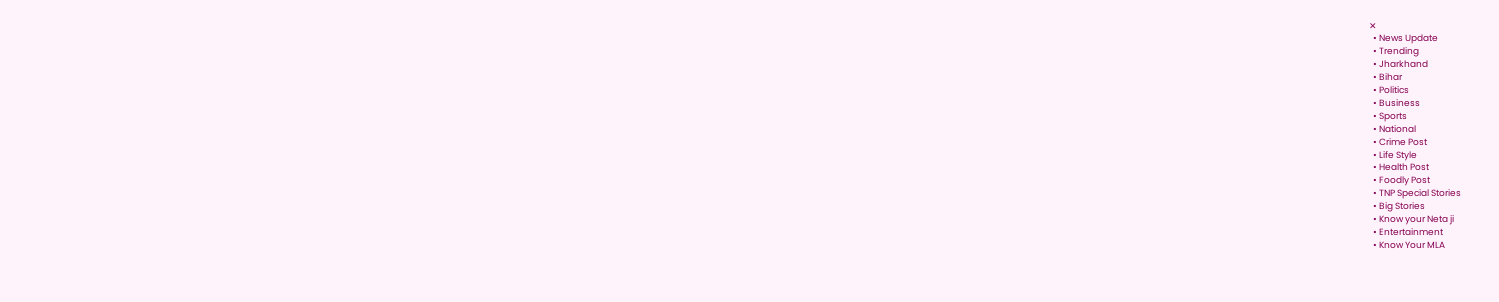✕
  • News Update
  • Trending
  • Jharkhand
  • Bihar
  • Politics
  • Business
  • Sports
  • National
  • Crime Post
  • Life Style
  • Health Post
  • Foodly Post
  • TNP Special Stories
  • Big Stories
  • Know your Neta ji
  • Entertainment
  • Know Your MLA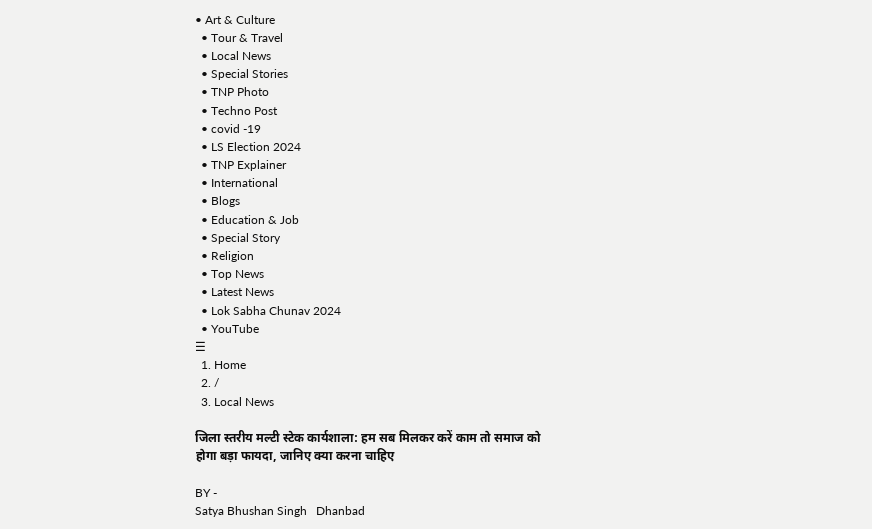• Art & Culture
  • Tour & Travel
  • Local News
  • Special Stories
  • TNP Photo
  • Techno Post
  • covid -19
  • LS Election 2024
  • TNP Explainer
  • International
  • Blogs
  • Education & Job
  • Special Story
  • Religion
  • Top News
  • Latest News
  • Lok Sabha Chunav 2024
  • YouTube
☰
  1. Home
  2. /
  3. Local News

जिला स्तरीय मल्टी स्टेक कार्यशाला: हम सब मिलकर करें काम तो समाज को होगा बड़ा फायदा, जानिए क्या करना चाहिए

BY -
Satya Bhushan Singh   Dhanbad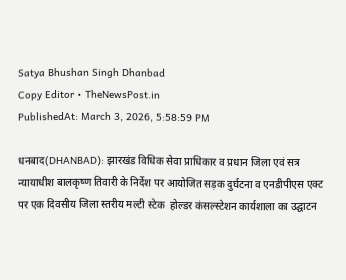Satya Bhushan Singh Dhanbad
Copy Editor • TheNewsPost.in
PublishedAt: March 3, 2026, 5:58:59 PM

धनबाद(DHANBAD): झारखंड विधिक सेवा प्राधिकार व प्रधान जिला एवं सत्र न्यायाधीश बालकृष्ण तिवारी के निर्देश पर आयोजित सड़क दुर्घटना व एनडीपीएस एक्ट  पर एक दिवसीय जिला स्तरीय मल्टी स्टेक  होल्डर कंसल्स्टेशन कार्यशाला का उद्घाटन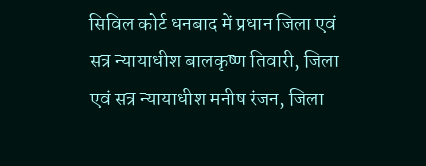सिविल कोर्ट धनबाद में प्रधान जिला एवं सत्र न्यायाधीश बालकृष्ण तिवारी, जिला एवं सत्र न्यायाधीश मनीष रंजन, जिला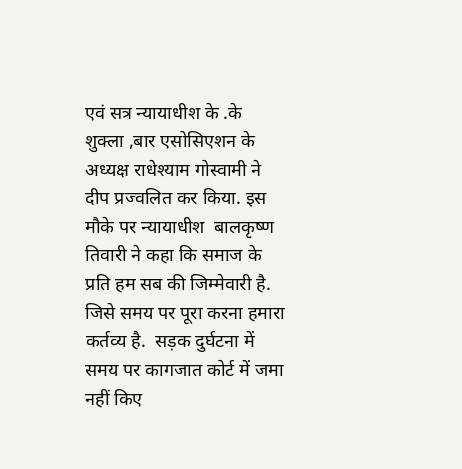एवं सत्र न्यायाधीश के .के शुक्ला ,बार एसोसिएशन के अध्यक्ष राधेश्याम गोस्वामी ने दीप प्रज्वलित कर किया. इस मौके पर न्यायाधीश  बालकृष्ण तिवारी ने कहा कि समाज के प्रति हम सब की जिम्मेवारी है.  जिसे समय पर पूरा करना हमारा कर्तव्य है.  सड़क दुर्घटना में समय पर कागजात कोर्ट में जमा नहीं किए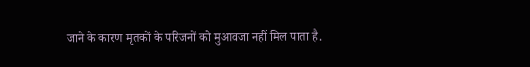जाने के कारण मृतकों के परिजनों को मुआवजा नहीं मिल पाता है.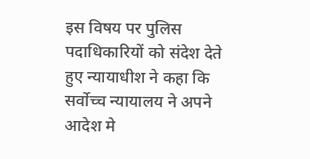इस विषय पर पुलिस पदाधिकारियों को संदेश देते हुए न्यायाधीश ने कहा कि सर्वोच्च न्यायालय ने अपने आदेश मे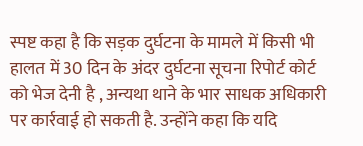स्पष्ट कहा है कि सड़क दुर्घटना के मामले में किसी भी हालत में 30 दिन के अंदर दुर्घटना सूचना रिपोर्ट कोर्ट को भेज देनी है , अन्यथा थाने के भार साधक अधिकारी पर कार्रवाई हो सकती है. उन्होंने कहा कि यदि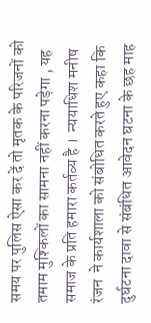समय पर पुलिस ऐसा कर दें तो मृतक के परिजनों को तमाम मुश्किलों का सामना नहीं करना पड़ेगा , यह समाज के प्रति हमारा कर्तव्य है ।  न्ययाधिश मनीष रंजन  ने कार्यशाला को संबोधित करते हुए कहा कि दुर्घटना दावा से संबंधित आवेदन घटना के छह माह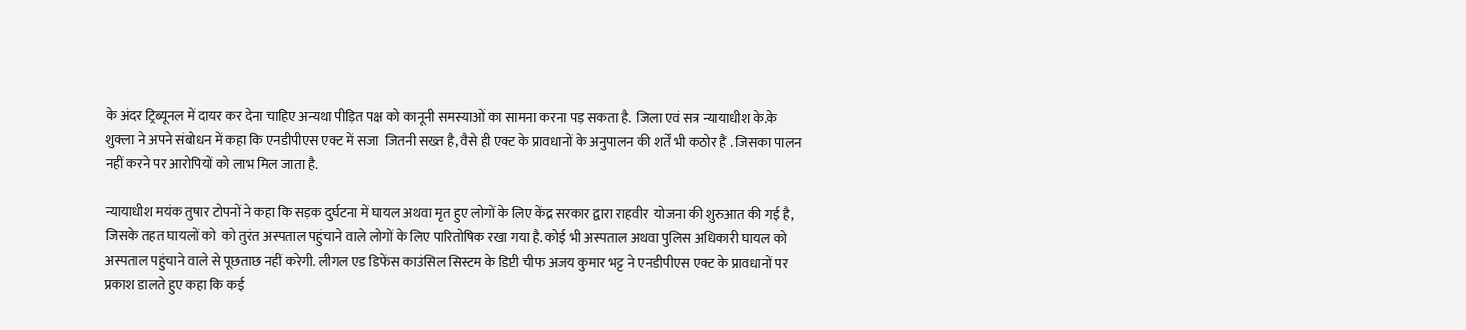के अंदर ट्रिब्यूनल में दायर कर देना चाहिए अन्यथा पीड़ित पक्ष को कानूनी समस्याओं का सामना करना पड़ सकता है.  जिला एवं सत्र न्यायाधीश के.के शुक्ला ने अपने संबोधन में कहा कि एनडीपीएस एक्ट में सजा  जितनी सख्त है, वैसे ही एक्ट के प्रावधानों के अनुपालन की शर्तें भी कठोर हैं . जिसका पालन नहीं करने पर आरोपियों को लाभ मिल जाता है.

न्यायाधीश मयंक तुषार टोपनों ने कहा कि सड़क दुर्घटना में घायल अथवा मृत हुए लोगों के लिए केंद्र सरकार द्वारा राहवीर  योजना की शुरुआत की गई है, जिसके तहत घायलों को  को तुरंत अस्पताल पहुंचाने वाले लोगों के लिए पारितोषिक रखा गया है. कोई भी अस्पताल अथवा पुलिस अधिकारी घायल को अस्पताल पहुंचाने वाले से पूछताछ नहीं करेगी. लीगल एड डिफेंस काउंसिल सिस्टम के डिप्टी चीफ अजय कुमार भट्ट ने एनडीपीएस एक्ट के प्रावधानों पर प्रकाश डालते हुए कहा कि कई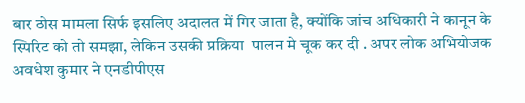बार ठोस मामला सिर्फ इसलिए अदालत में गिर जाता है, क्योंकि जांच अधिकारी ने कानून के स्पिरिट को तो समझा, लेकिन उसकी प्रक्रिया  पालन मे चूक कर दी . अपर लोक अभियोजक अवधेश कुमार ने एनडीपीएस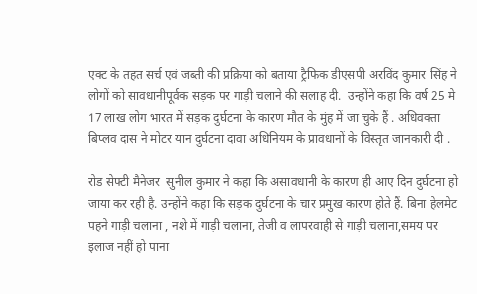एक्ट के तहत सर्च एवं जब्ती की प्रक्रिया को बताया ट्रैफिक डीएसपी अरविंद कुमार सिंह ने लोगों को सावधानीपूर्वक सड़क पर गाड़ी चलाने की सलाह दी.  उन्होंने कहा कि वर्ष 25 मे  17 लाख लोग भारत में सड़क दुर्घटना के कारण मौत के मुंह में जा चुके हैं . अधिवक्ता बिप्लव दास ने मोटर यान दुर्घटना दावा अधिनियम के प्रावधानों के विस्तृत जानकारी दी .

रोड सेफ्टी मैनेजर  सुनील कुमार ने कहा कि असावधानी के कारण ही आए दिन दुर्घटना हो जाया कर रही है. उन्होंने कहा कि सड़क दुर्घटना के चार प्रमुख कारण होते हैं. बिना हेलमेट पहने गाड़ी चलाना , नशे में गाड़ी चलाना, तेजी व लापरवाही से गाड़ी चलाना,समय पर इलाज नहीं हो पाना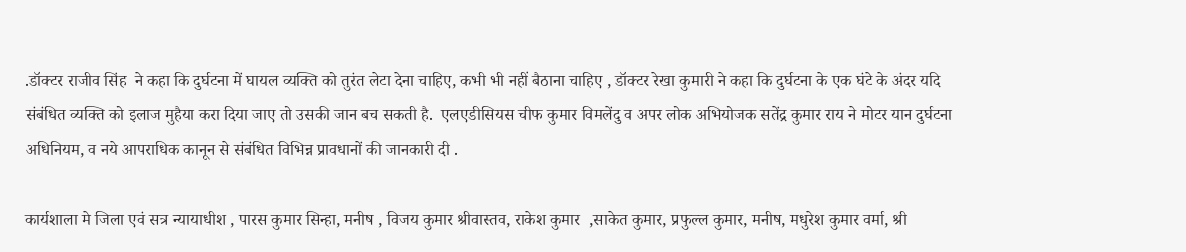.डॉक्टर राजीव सिंह  ने कहा कि दुर्घटना में घायल व्यक्ति को तुरंत लेटा देना चाहिए, कभी भी नहीं बैठाना चाहिए , डॉक्टर रेखा कुमारी ने कहा कि दुर्घटना के एक घंटे के अंदर यदि संबंधित व्यक्ति को इलाज मुहैया करा दिया जाए तो उसकी जान बच सकती है.  एलएडीसियस चीफ कुमार विमलेंदु व अपर लोक अभियोजक सतेंद्र कुमार राय ने मोटर यान दुर्घटना अधिनियम, व नये आपराधिक कानून से संबंधित विभिन्न प्रावधानों की जानकारी दी .

कार्यशाला मे जिला एवं सत्र न्यायाधीश , पारस कुमार सिन्हा, मनीष , विजय कुमार श्रीवास्तव, राकेश कुमार  ,साकेत कुमार, प्रफुल्ल कुमार, मनीष, मधुरेश कुमार वर्मा, श्री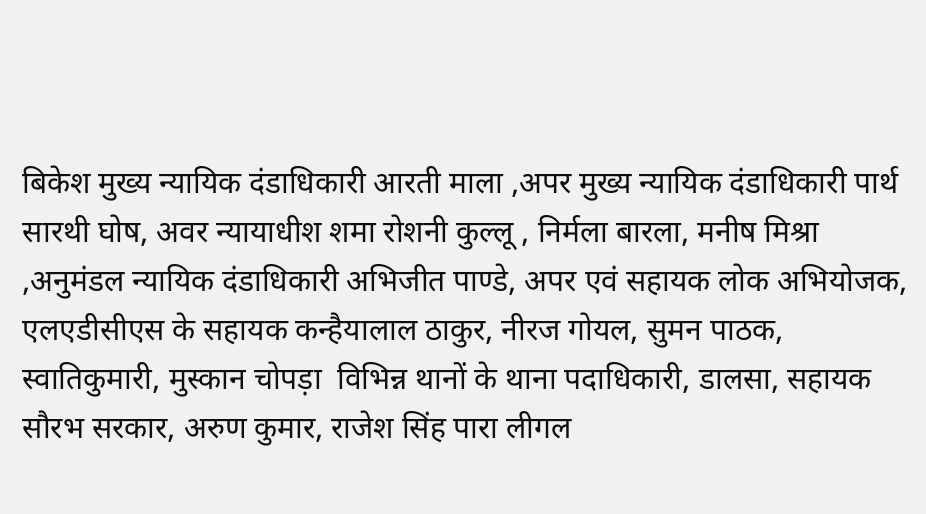बिकेश मुख्य न्यायिक दंडाधिकारी आरती माला ,अपर मुख्य न्यायिक दंडाधिकारी पार्थ सारथी घोष, अवर न्यायाधीश शमा रोशनी कुल्लू , निर्मला बारला, मनीष मिश्रा  ,अनुमंडल न्यायिक दंडाधिकारी अभिजीत पाण्डे, अपर एवं सहायक लोक अभियोजक, एलएडीसीएस के सहायक कन्हैयालाल ठाकुर, नीरज गोयल, सुमन पाठक, स्वातिकुमारी, मुस्कान चोपड़ा  विभिन्न थानों के थाना पदाधिकारी, डालसा, सहायक सौरभ सरकार, अरुण कुमार, राजेश सिंह पारा लीगल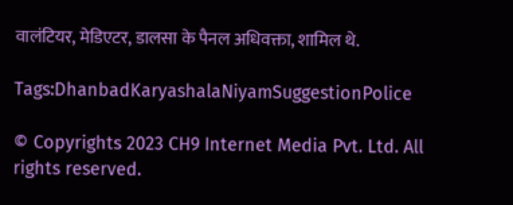वालंटियर, मेडिएटर, डालसा के पैनल अधिवक्ता, शामिल थे.

Tags:DhanbadKaryashalaNiyamSuggestionPolice

© Copyrights 2023 CH9 Internet Media Pvt. Ltd. All rights reserved.